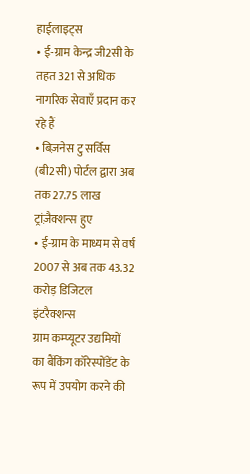हाईलाइट्स
• ई-ग्राम केन्द्र जी2सी के तहत 321 से अधिक नागरिक सेवाएँ प्रदान कर रहे हैं
• बिज़नेस टु सर्विस (बी2सी) पोर्टल द्वारा अब तक 27.75 लाख ट्रांज़ैक्शन्स हुए
• ई-ग्राम के माध्यम से वर्ष 2007 से अब तक 43.32 करोड़ डिजिटल इंटरैक्शन्स
ग्राम कम्प्यूटर उद्यमियों का बैंकिंग कॉरेस्पोंडेंट के रूप में उपयोग करने की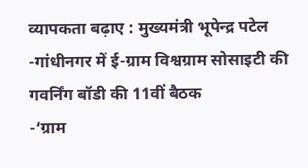व्यापकता बढ़ाए : मुख्यमंत्री भूपेन्द्र पटेल
-गांधीनगर में ई-ग्राम विश्वग्राम सोसाइटी की गवर्निंग बॉडी की 11वीं बैठक
-‘ग्राम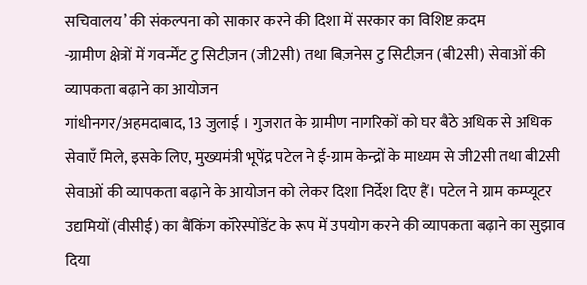सचिवालय’ की संकल्पना को साकार करने की दिशा में सरकार का विशिष्ट क़दम
-ग्रामीण क्षेत्रों में गवर्न्मेंट टु सिटीज़न (जी2सी) तथा बिज़नेस टु सिटीज़न (बी2सी) सेवाओं की व्यापकता बढ़ाने का आयोजन
गांधीनगर/अहमदाबाद, 13 जुलाई । गुजरात के ग्रामीण नागरिकों को घर बैठे अधिक से अधिक सेवाएँ मिले, इसके लिए, मुख्यमंत्री भूपेंद्र पटेल ने ई-ग्राम केन्द्रों के माध्यम से जी2सी तथा बी2सी सेवाओं की व्यापकता बढ़ाने के आयोजन को लेकर दिशा निर्देश दिए हैं। पटेल ने ग्राम कम्प्यूटर उद्यमियों (वीसीई) का बैंकिंग कॉरेस्पोंडेंट के रूप में उपयोग करने की व्यापकता बढ़ाने का सुझाव दिया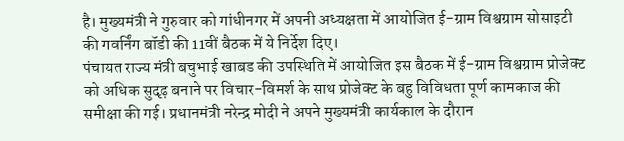है। मुख्यमंत्री ने गुरुवार को गांधीनगर में अपनी अध्यक्षता में आयोजित ई-ग्राम विश्वग्राम सोसाइटी की गवर्निंग बॉडी की 11वीं बैठक में ये निर्देश दिए।
पंचायत राज्य मंत्री बचुभाई खाबड की उपस्थिति में आयोजित इस बैठक में ई-ग्राम विश्वग्राम प्रोजेक्ट को अधिक सुदृढ़ बनाने पर विचार-विमर्श के साथ प्रोजेक्ट के बहु विविधता पूर्ण कामकाज की समीक्षा की गई। प्रधानमंत्री नरेन्द्र मोदी ने अपने मुख्यमंत्री कार्यकाल के दौरान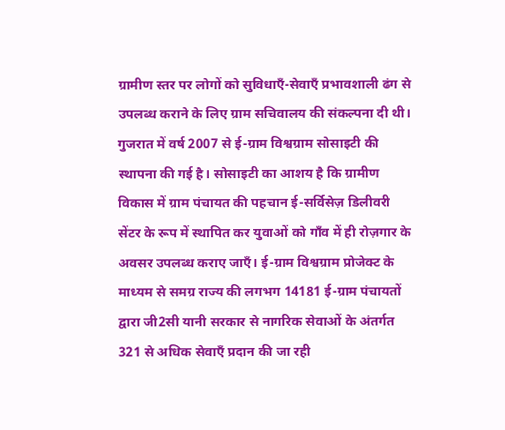ग्रामीण स्तर पर लोगों को सुविधाएँ-सेवाएँ प्रभावशाली ढंग से उपलब्ध कराने के लिए ग्राम सचिवालय की संकल्पना दी थी।
गुजरात में वर्ष 2007 से ई-ग्राम विश्वग्राम सोसाइटी की स्थापना की गई है। सोसाइटी का आशय है कि ग्रामीण विकास में ग्राम पंचायत की पहचान ई-सर्विसेज़ डिलीवरी सेंटर के रूप में स्थापित कर युवाओं को गाँव में ही रोज़गार के अवसर उपलब्ध कराए जाएँ। ई-ग्राम विश्वग्राम प्रोजेक्ट के माध्यम से समग्र राज्य की लगभग 14181 ई-ग्राम पंचायतों द्वारा जी2सी यानी सरकार से नागरिक सेवाओं के अंतर्गत 321 से अधिक सेवाएँ प्रदान की जा रही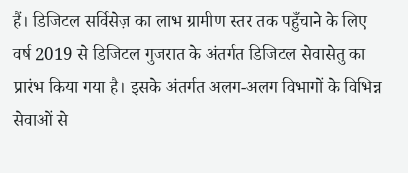हैं। डिजिटल सर्विसेज़ का लाभ ग्रामीण स्तर तक पहुँचाने के लिए वर्ष 2019 से डिजिटल गुजरात के अंतर्गत डिजिटल सेवासेतु का प्रारंभ किया गया है। इसके अंतर्गत अलग-अलग विभागों के विभिन्न सेवाओं से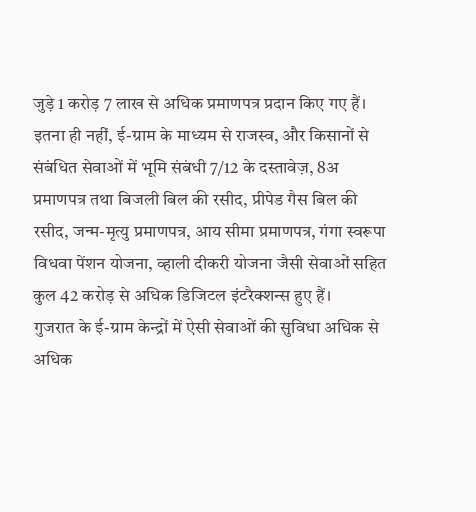जुड़े 1 करोड़ 7 लाख से अधिक प्रमाणपत्र प्रदान किए गए हैं।
इतना ही नहीं, ई-ग्राम के माध्यम से राजस्व, और किसानों से संबंधित सेवाओं में भूमि संबंधी 7/12 के दस्तावेज़, 8अ प्रमाणपत्र तथा बिजली बिल की रसीद, प्रीपेड गैस बिल की रसीद, जन्म-मृत्यु प्रमाणपत्र, आय सीमा प्रमाणपत्र, गंगा स्वरूपा विधवा पेंशन योजना, व्हाली दीकरी योजना जैसी सेवाओं सहित कुल 42 करोड़ से अधिक डिजिटल इंटरैक्शन्स हुए हैं।
गुजरात के ई-ग्राम केन्द्रों में ऐसी सेवाओं की सुविधा अधिक से अधिक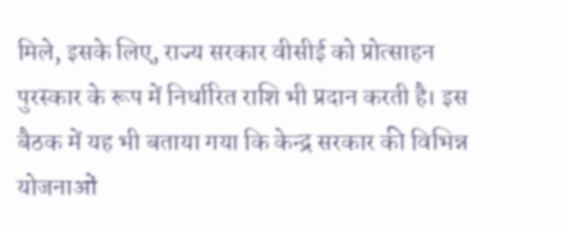मिले, इसके लिए, राज्य सरकार वीसीई को प्रोत्साहन पुरस्कार के रूप में निर्धारित राशि भी प्रदान करती है। इस बैठक में यह भी बताया गया कि केन्द्र सरकार की विभिन्न योजनाओं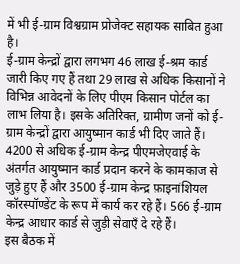में भी ई-ग्राम विश्वग्राम प्रोजेक्ट सहायक साबित हुआ है।
ई-ग्राम केन्द्रों द्वारा लगभग 46 लाख ई-श्रम कार्ड जारी किए गए हैं तथा 29 लाख से अधिक किसानों ने विभिन्न आवेदनों के लिए पीएम किसान पोर्टल का लाभ लिया है। इसके अतिरिक्त, ग्रामीण जनों को ई-ग्राम केन्द्रों द्वारा आयुष्मान कार्ड भी दिए जाते हैं। 4200 से अधिक ई-ग्राम केन्द्र पीएमजेएवाई के अंतर्गत आयुष्मान कार्ड प्रदान करने के कामकाज से जुड़े हुए हैं और 3500 ई-ग्राम केन्द्र फ़ाइनांशियल कॉरस्पॉण्डेंट के रूप में कार्य कर रहे हैं। 566 ई-ग्राम केन्द्र आधार कार्ड से जुड़ी सेवाएँ दे रहे हैं।
इस बैठक में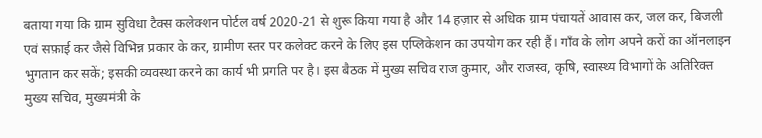बताया गया कि ग्राम सुविधा टैक्स कलेक्शन पोर्टल वर्ष 2020-21 से शुरू किया गया है और 14 हज़ार से अधिक ग्राम पंचायतें आवास कर, जल कर, बिजली एवं सफ़ाई कर जैसे विभिन्न प्रकार के कर, ग्रामीण स्तर पर कलेक्ट करने के लिए इस एप्लिकेशन का उपयोग कर रही हैं। गाँव के लोग अपने करों का ऑनलाइन भुगतान कर सकें; इसकी व्यवस्था करने का कार्य भी प्रगति पर है। इस बैठक में मुख्य सचिव राज कुमार, और राजस्व, कृषि, स्वास्थ्य विभागों के अतिरिक्त मुख्य सचिव, मुख्यमंत्री के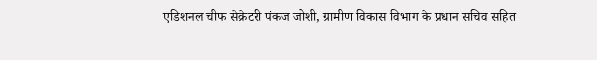एडिशनल चीफ सेक्रेटरी पंकज जोशी, ग्रामीण विकास विभाग के प्रधान सचिव सहित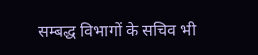सम्बद्ध विभागों के सचिव भी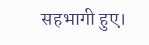सहभागी हुए।